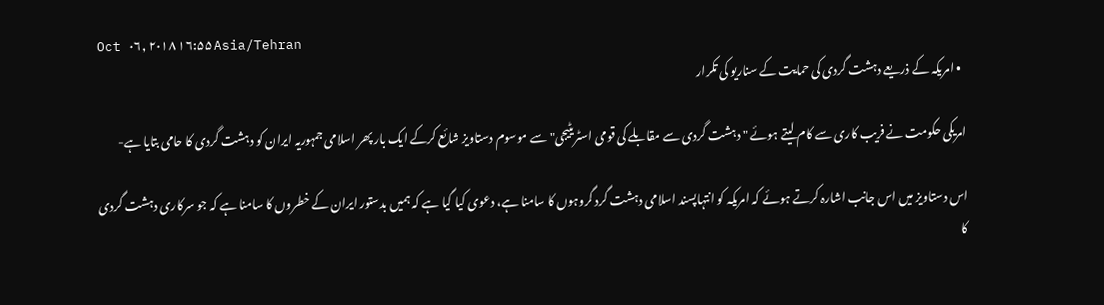Oct ۰۶, ۲۰۱۸ ۱۶:۵۵ Asia/Tehran
  • امریکہ کے ذریعے دہشت گردی کی حمایت کے سناریو کی تکرار

امریکی حکومت نے فریب کاری سے کام لیتے ہوئے " دہشت گردی سے مقابلے کی قومی اسٹریٹیجی" سے موسوم دستاویز شائع کرکے ایک بار پھر اسلامی جمہوریہ ایران کو دہشت گردی کا حامی بتایا ہے-

اس دستاویز میں اس جانب اشارہ کرتے ہوئے کہ امریکہ کو انتہاپسند اسلامی دہشت گرد گروہوں کا سامنا ہے، دعوی کیا گیا ہے کہ ہمیں بدستور ایران کے خطروں کا سامنا ہے کہ جو سرکاری دہشت گردی کا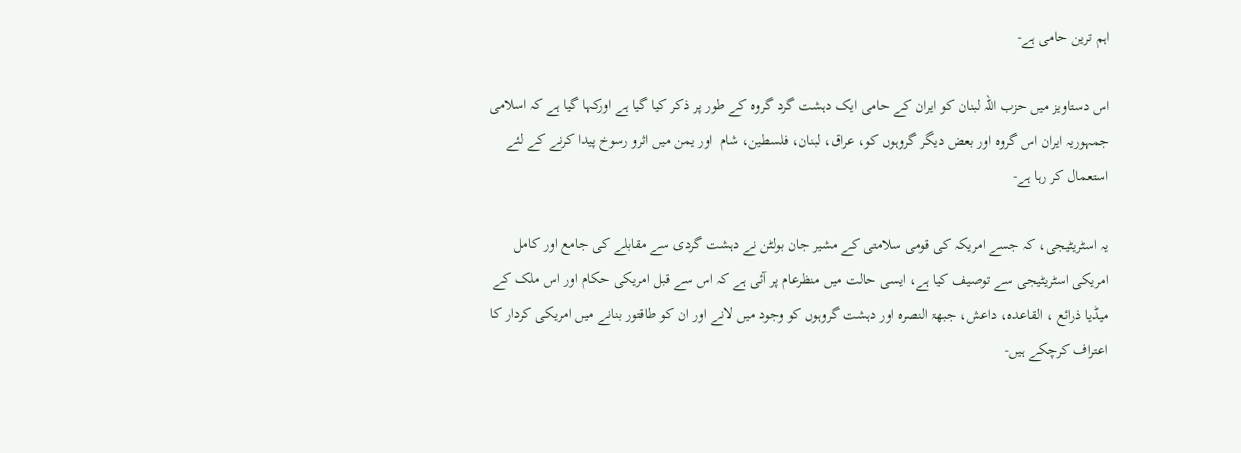اہم ترین حامی ہے-

اس دستاویز میں حزب اللہ لبنان کو ایران کے حامی ایک دہشت گرد گروہ کے طور پر ذکر کیا گیا ہے اورکہا گیا ہے کہ اسلامی جمہوریہ ایران اس گروہ اور بعض دیگر گروہوں کو، عراق، لبنان، فلسطین، شام  اور یمن میں اثرو رسوخ پیدا کرنے کے لئے استعمال کر رہا ہے-

یہ اسٹریٹیجی، کہ جسے امریکہ کی قومی سلامتی کے مشیر جان بولٹن نے دہشت گردی سے مقابلے کی جامع اور کامل امریکی اسٹریٹیجی سے توصیف کیا ہے، ایسی حالت میں منظرعام پر آئی ہے کہ اس سے قبل امریکی حکام اور اس ملک کے میڈیا ذرائع ، القاعدہ، داعش، جبھۃ النصرہ اور دہشت گروہوں کو وجود میں لانے اور ان کو طاقتور بنانے میں امریکی کردار کا اعتراف کرچکے ہیں-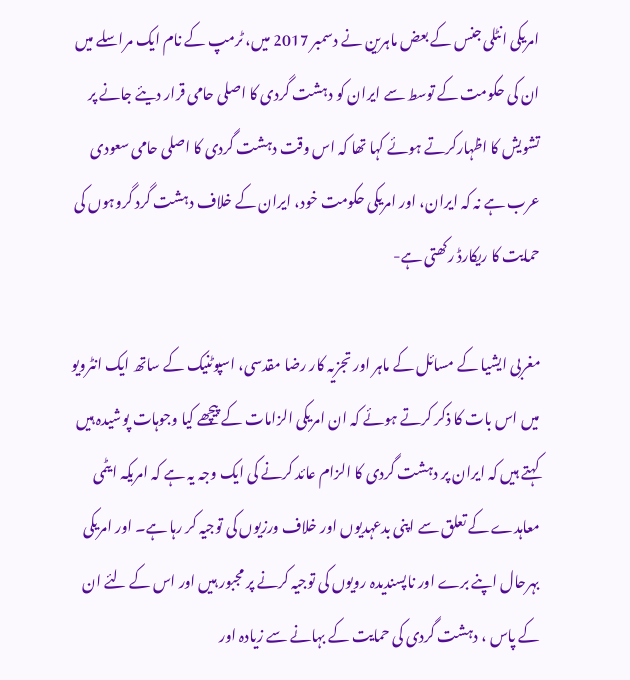امریکی انٹلی جنس کے بعض ماہرین نے دسمبر 2017 میں، ٹرمپ کے نام ایک مراسلے میں ان کی حکومت کے توسط سے ایران کو دہشت گردی کا اصلی حامی قرار دیئے جانے پر تشویش کا اظہارکرتے ہوئے کہا تھا کہ اس وقت دہشت گردی کا اصلی حامی سعودی عرب ہے نہ کہ ایران، اور امریکی حکومت خود، ایران کے خلاف دہشت گرد گروہوں کی حمایت کا ریکارڈ رکھتی ہے-

مغربی ایشیا کے مسائل کے ماہر اور تجزیہ کار رضا مقدسی، اسپوٹنیک کے ساتھ ایک انٹرویو میں اس بات کا ذکر کرتے ہوئے کہ ان امریکی الزامات کے پیچھے کیا وجوہات پوشیدہ ہیں کہتے ہیں کہ ایران پر دہشت گردی کا الزام عائد کرنے کی ایک وجہ یہ ہے کہ امریکہ ایٹمی معاہدے کے تعلق سے اپنی بدعہدیوں اور خلاف ورزیوں کی توجیہ کر رہا ہے۔ اور امریکی بہرحال اپنے برے اور ناپسندیدہ رویوں کی توجیہ کرنے پر مجبور ہیں اور اس کے لئے ان کے پاس ، دہشت گردی کی حمایت کے بہانے سے زیادہ اور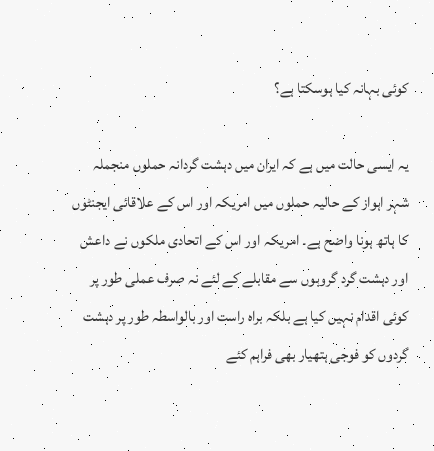کوئی بہانہ کیا ہوسکتا ہے؟

یہ ایسی حالت میں ہے کہ ایران میں دہشت گردانہ حملوں منجملہ شہر اہواز کے حالیہ حملوں میں امریکہ اور اس کے علاقائی ایجنٹوں کا ہاتھ ہونا واضح ہے۔ امریکہ اور اس کے اتحادی ملکوں نے داعش اور دہشت گرد گروہوں سے مقابلے کے لئے نہ صرف عملی طور پر کوئی اقدام نہیں کیا ہے بلکہ براہ راست اور بالواسطہ طور پر دہشت گردوں کو فوجی ہتھیار بھی فراہم کئے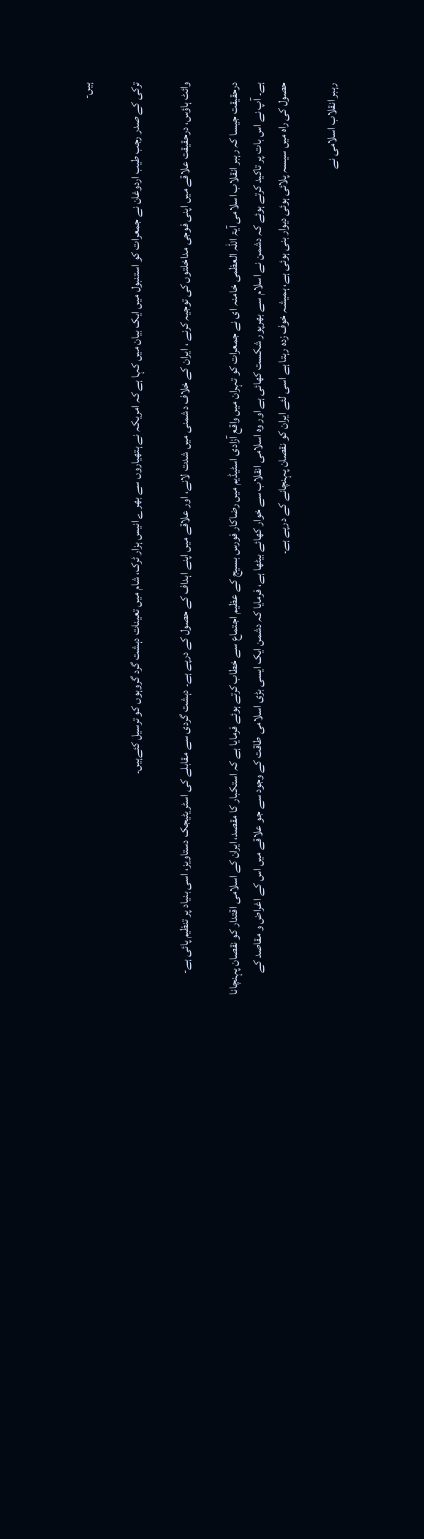ہیں-

ترکی کے صدر رجب طیب اردوغان نے جمعرات کو استنبول میں ایک بیان میں کہا ہے کہ امریکہ نے ہتھیاروں سے بھرے انیس ہزار ٹرک، شام میں تعینات دہشت گرد گروہوں کو ترسیل کئےہیں۔

وائٹ ہاؤس، درحقیقت علاقے میں اپنی فوجی مداخلتوں کی توجیہ کرنے ، ایران کے خلاف دشمنی میں شدت لانے، اور علاقے میں اپنے اہداف کے حصول کے درپے ہے۔ دہشت گردی سے مقابلے کی اسٹریٹیجک دستاویز، اسی بنیاد پر تنظیم پائی ہے-

درحقیقت جیسا کہ رہبر انقلاب اسلامی آیۃ اللہ العظمی خامنہ ای نے جمعرات کو تہران میں واقع آزادی اسٹیڈیم میں رضاکار فورس بسیج کے عظیم اجتماع سے خطاب کرتے ہوئے فرمایا ہے کہ استکبار کا مقصد، ایران کے اسلامی اقتدار کو نقصان پہنچانا ہے۔ آپ نے اس بات پر تاکید کرتے ہوئے کہ دشمن نے اسلام سے بھرپور شکست کھائی ہے اور وہ اسلامی انقلاب سے خوار کھائے بیٹھا ہے، فرمایا کہ دشمن ایک ایسی بڑی اسلامی طاقت کے وجود سے جو علاقے میں اس کے اغراض و مقاصد کے حصول کی راہ میں سیسہ پلائی ہوئی دیوار بنی ہوئی ہے، ہمیشہ خوف زدہ رہتا ہے اسی لئے ایران کو نقصان پہنچانے کے درپے ہے۔

رہبر انقلاب اسلامی نے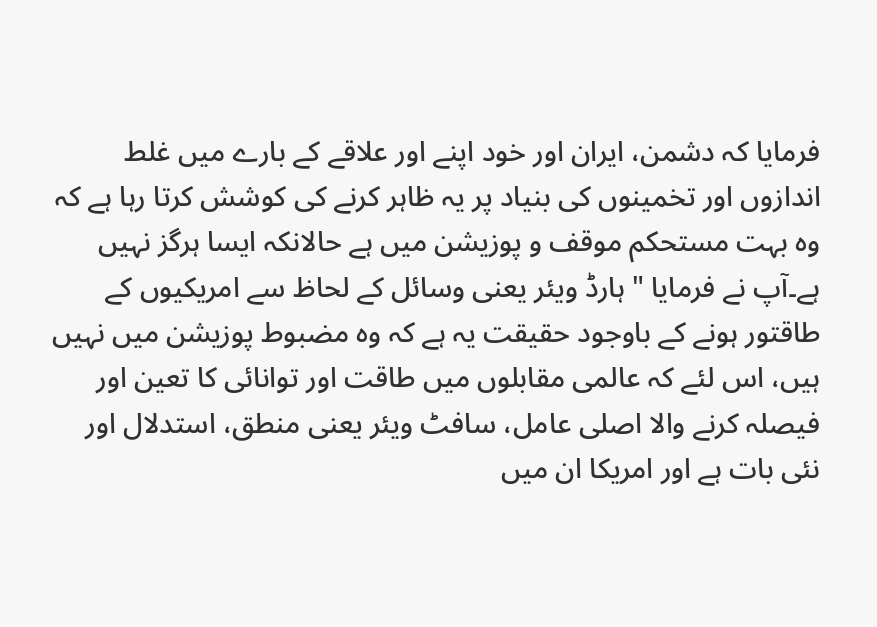فرمایا کہ دشمن، ایران اور خود اپنے اور علاقے کے بارے میں غلط اندازوں اور تخمینوں کی بنیاد پر یہ ظاہر کرنے کی کوشش کرتا رہا ہے کہ وہ بہت مستحکم موقف و پوزیشن میں ہے حالانکہ ایسا ہرگز نہیں ہے۔آپ نے فرمایا " ہارڈ ویئر یعنی وسائل کے لحاظ سے امریکیوں کے طاقتور ہونے کے باوجود حقیقت یہ ہے کہ وہ مضبوط پوزیشن میں نہیں ہیں، اس لئے کہ عالمی مقابلوں میں طاقت اور توانائی کا تعین اور فیصلہ کرنے والا اصلی عامل، سافٹ ویئر یعنی منطق، استدلال اور نئی بات ہے اور امریکا ان میں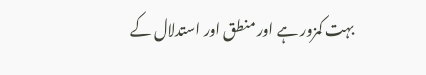بہت کمزور ہے اور منطق اور استدلال کے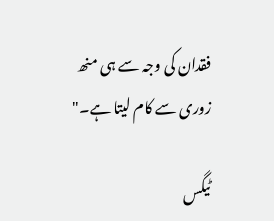فقدان کی وجہ سے ہی منھ زوری سے کام لیتا ہے۔"

ٹیگس